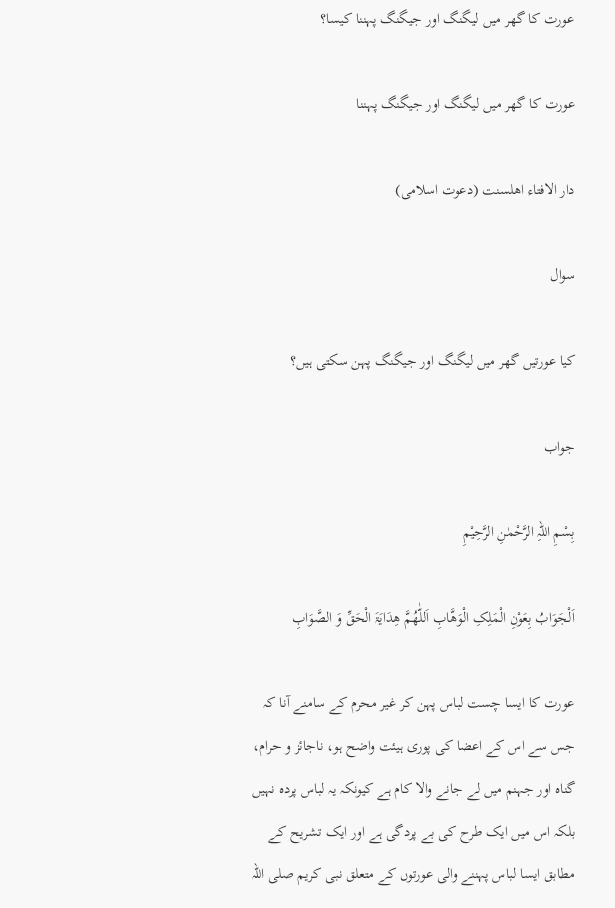عورت کا گھر میں لیگنگ اور جیگنگ پہننا کیسا؟

عورت کا گھر میں لیگنگ اور جیگنگ پہننا

دار الافتاء اھلسنت (دعوت اسلامی)

سوال

کیا عورتیں گھر میں لیگنگ اور جیگنگ پہن سکتی ہیں؟

جواب

بِسْمِ اللہِ الرَّحْمٰنِ الرَّحِيْمِ

اَلْجَوَابُ بِعَوْنِ الْمَلِکِ الْوَھَّابِ اَللّٰھُمَّ ھِدَایَۃَ الْحَقِّ وَ الصَّوَابِ

عورت کا ایسا چست لباس پہن کر غیر محرم کے سامنے آنا کہ جس سے اس کے اعضا کی پوری ہیئت واضح ہو، ناجائز و حرام، گناہ اور جہنم میں لے جانے والا کام ہے کیونکہ یہ لباس پردہ نہیں بلکہ اس میں ایک طرح کی بے پردگی ہے اور ایک تشریح کے مطابق ایسا لباس پہننے والی عورتوں کے متعلق نبی کریم صلی اللہ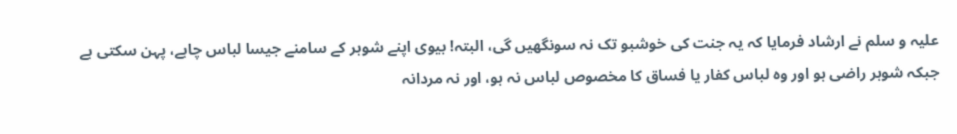علیہ و سلم نے ارشاد فرمایا کہ یہ جنت کی خوشبو تک نہ سونگھیں گی، البتہ! بیوی اپنے شوہر کے سامنے جیسا لباس چاہے، پہن سکتی ہے جبکہ شوہر راضی ہو اور وہ لباس کفار یا فساق کا مخصوص لباس نہ ہو، اور نہ مردانہ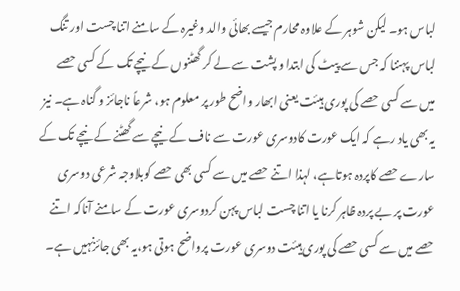لباس ہو۔ لیکن شوہر کے علاوہ محارم جیسے بھائی والد وغیرہ کے سامنے اتنا چست اور تنگ لباس پہننا کہ جس سے پیٹ کی ابتدا و پشت سے لے کر گھٹنوں کے نیچے تک کے کسی حصے میں سے کسی حصے کی پوری ہیئت یعنی ابھار واضح طور پر معلوم ہو، شرعاً ناجائز و گناہ ہے۔ نیز یہ بھی یاد رہے کہ ایک عورت کادوسری عورت سے ناف کے نیچے سے گھٹنے کے نیچے تک کے سارے حصے کاپردہ ہوتاہے، لہذا اتنے حصے میں سے کسی بھی حصے کوبلاوجہ شرعی دوسری عورت پر بے پردہ ظاہر کرنا یا اتنا چست لباس پہن کردوسری عورت کے سامنے آناکہ اتنے حصے میں سے کسی حصے کی پوری ہیئت دوسری عورت پرواضح ہوتی ہو،یہ بھی جائزنہیں ہے۔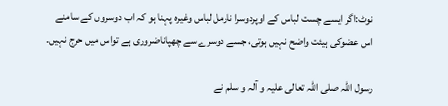نوٹ:اگر ایسے چست لباس کے اوپردوسرا نارمل لباس وغیرہ پہنا ہو کہ اب دوسروں کے سامنے اس عضوکی ہیئت واضح نہیں ہوتی، جسے دوسرے سے چھپاناضروری ہے تواس میں حرج نہیں۔

رسول اللہ صلی اللہ تعالی علیہ و آلہ و سلم نے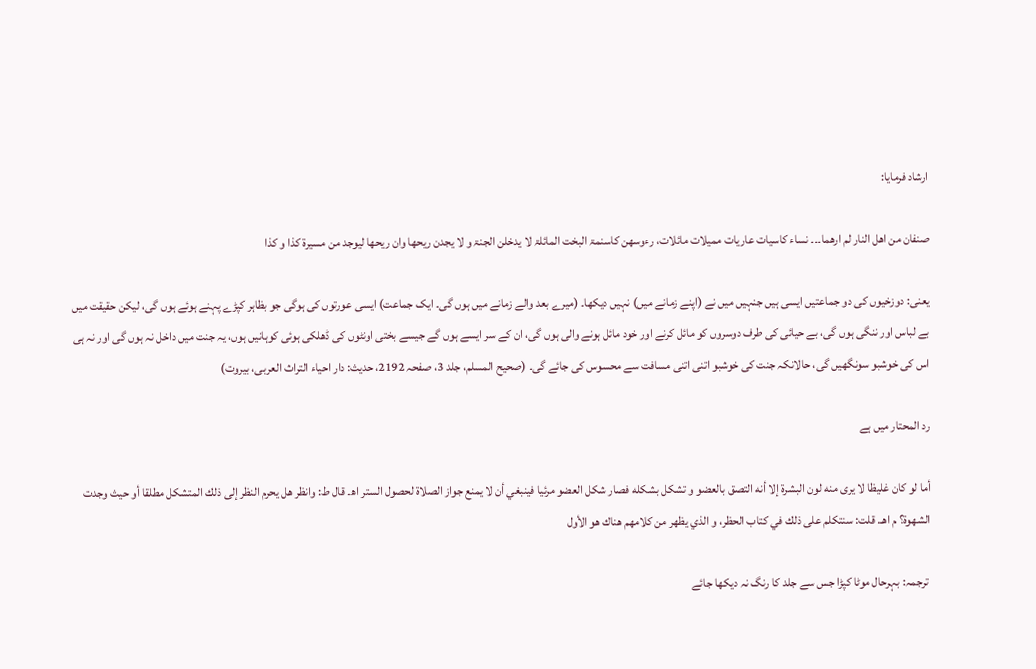ارشاد فرمایا:

صنفان من اھل النار لم ارھما۔۔۔ نساء کاسیات عاریات ممیلات مائلات، رءوسھن کاسنمۃ البخت المائلۃ لا یدخلن الجنۃ و لا یجدن ریحھا وان ریحھا لیوجد من مسیرۃ کذا و کذا

یعنی: دوزخیوں کی دو جماعتیں ایسی ہیں جنہیں میں نے (اپنے زمانے میں) نہیں دیکھا۔ (میرے بعد والے زمانے میں ہوں گی۔ ایک جماعت) ایسی عورتوں کی ہوگی جو بظاہر کپڑے پہنے ہوئے ہوں گی، لیکن حقیقت میں بے لباس اور ننگی ہوں گی، بے حیائی کی طرف دوسروں کو مائل کرنے اور خود مائل ہونے والی ہوں گی، ان کے سر ایسے ہوں گے جیسے بختی اونٹوں کی ڈھلکی ہوئی کوہانیں ہوں، یہ جنت میں داخل نہ ہوں گی اور نہ ہی اس کی خوشبو سونگھیں گی، حالانکہ جنت کی خوشبو اتنی اتنی مسافت سے محسوس کی جائے گی۔ (صحیح المسلم، جلد 3، صفحہ 2192، حدیث: دار احیاء التراث العربی، بیروت)

رد المحتار میں ہے

أما لو كان غليظا لا يرى منه لون البشرة إلا أنه التصق بالعضو و تشكل بشكله فصار شكل العضو مرئيا فينبغي أن لا يمنع جواز الصلاة لحصول الستر اھ۔ قال ط: وانظر هل يحرم النظر إلى ذلك المتشكل مطلقا أو حيث وجدت الشهوة؟ م اهـ. قلت: سنتكلم على ذلك في كتاب الحظر، و الذي يظهر من كلامهم هناك هو الأول

 ترجمہ: بہرحال موٹا کپڑا جس سے جلد کا رنگ نہ دیکھا جائے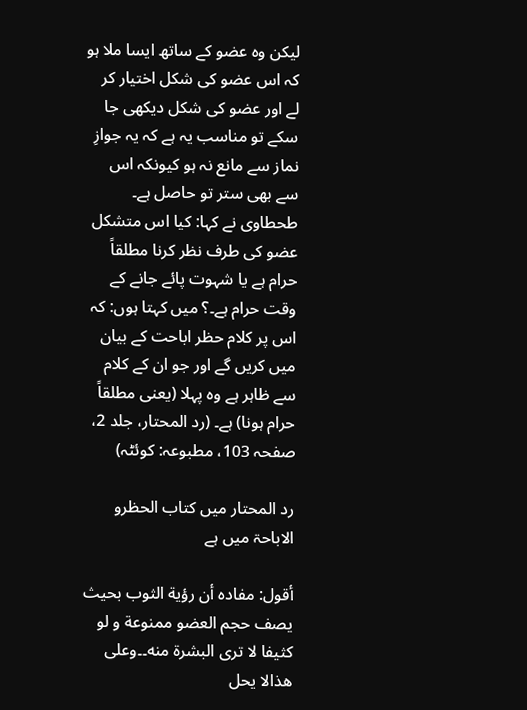لیکن وہ عضو کے ساتھ ایسا ملا ہو کہ اس عضو کی شکل اختیار کر لے اور عضو کی شکل دیکھی جا سکے تو مناسب یہ ہے کہ یہ جوازِ نماز سے مانع نہ ہو کیونکہ اس سے بھی ستر تو حاصل ہے۔ طحطاوی نے کہا: کیا اس متشکل عضو کی طرف نظر کرنا مطلقاً حرام ہے یا شہوت پائے جانے کے وقت حرام ہے۔؟ میں کہتا ہوں: کہ اس پر کلام حظر اباحت کے بیان میں کریں گے اور جو ان کے کلام سے ظاہر ہے وہ پہلا (یعنی مطلقاً حرام ہونا) ہے۔ (رد المحتار، جلد 2، صفحہ 103، مطبوعہ: کوئٹہ)

رد المحتار میں کتاب الحظرو الاباحۃ میں ہے

أقول: مفاده أن رؤية الثوب بحيث يصف حجم العضو ممنوعة و لو كثيفا لا ترى البشرة منه۔۔وعلی ھذالا يحل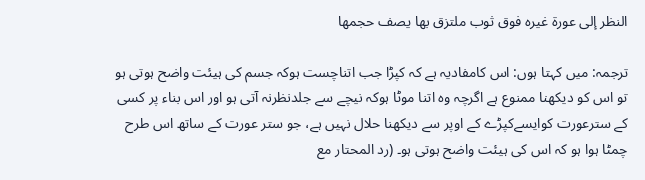النظر إلى عورة غيره فوق ثوب ملتزق بها يصف حجمها

ترجمہ: میں کہتا ہوں: اس کامفادیہ ہے کہ کپڑا جب اتناچست ہوکہ جسم کی ہیئت واضح ہوتی ہو تو اس کو دیکھنا ممنوع ہے اگرچہ وہ اتنا موٹا ہوکہ نیچے سے جلدنظرنہ آتی ہو اور اس بناء پر کسی کے سترعورت کوایسےکپڑے کے اوپر سے دیکھنا حلال نہیں ہے، جو ستر عورت کے ساتھ اس طرح چمٹا ہوا ہو کہ اس کی ہیئت واضح ہوتی ہو۔ (رد المحتار مع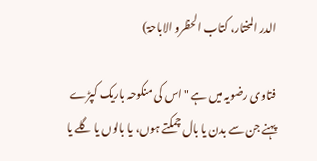الدر المختار، کتاب الحظرو الاباحۃ)

فتاوی رضویہ میں ہے "اس کی منکوحہ باریک کپڑے پہنے جن سے بدن یا بال چمکتے ہوں، یا بالوں یا گلے یا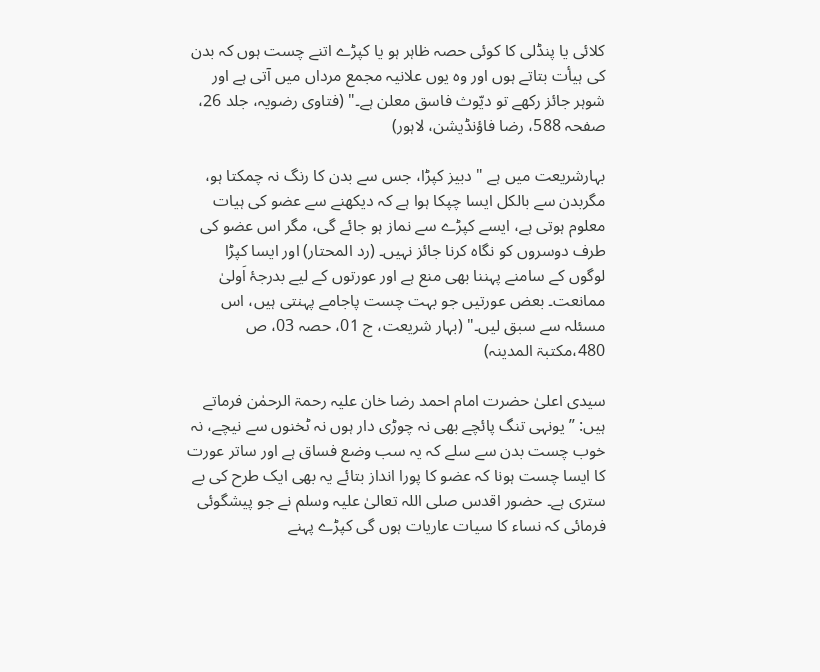کلائی یا پنڈلی کا کوئی حصہ ظاہر ہو یا کپڑے اتنے چست ہوں کہ بدن کی ہیأت بتاتے ہوں اور وہ یوں علانیہ مجمع مرداں میں آتی ہے اور شوہر جائز رکھے تو دیّوث فاسق معلن ہے۔" (فتاوی رضویہ، جلد 26، صفحہ 588، رضا فاؤنڈیشن، لاہور)

بہارشریعت میں ہے " دبیز کپڑا، جس سے بدن کا رنگ نہ چمکتا ہو، مگربدن سے بالکل ایسا چپکا ہوا ہے کہ دیکھنے سے عضو کی ہيات معلوم ہوتی ہے، ایسے کپڑے سے نماز ہو جائے گی، مگر اس عضو کی طرف دوسروں کو نگاہ کرنا جائز نہیں۔ (رد المحتار) اور ایسا کپڑا لوگوں کے سامنے پہننا بھی منع ہے اور عورتوں کے ليے بدرجۂ اَولیٰ ممانعت۔ بعض عورتیں جو بہت چست پاجامے پہنتی ہیں، اس مسئلہ سے سبق لیں۔" (بہار شریعت، ج 01، حصہ 03، ص 480،مکتبۃ المدینہ)

سیدی اعلیٰ حضرت امام احمد رضا خان علیہ رحمۃ الرحمٰن فرماتے ہیں: ”یونہی تنگ پائچے بھی نہ چوڑی دار ہوں نہ ٹخنوں سے نیچے، نہ خوب چست بدن سے سلے کہ یہ سب وضع فساق ہے اور ساتر عورت کا ایسا چست ہونا کہ عضو کا پورا انداز بتائے یہ بھی ایک طرح کی بے ستری ہے۔ حضور اقدس صلی اللہ تعالیٰ علیہ وسلم نے جو پیشگوئی فرمائی کہ نساء کا سیات عاریات ہوں گی کپڑے پہنے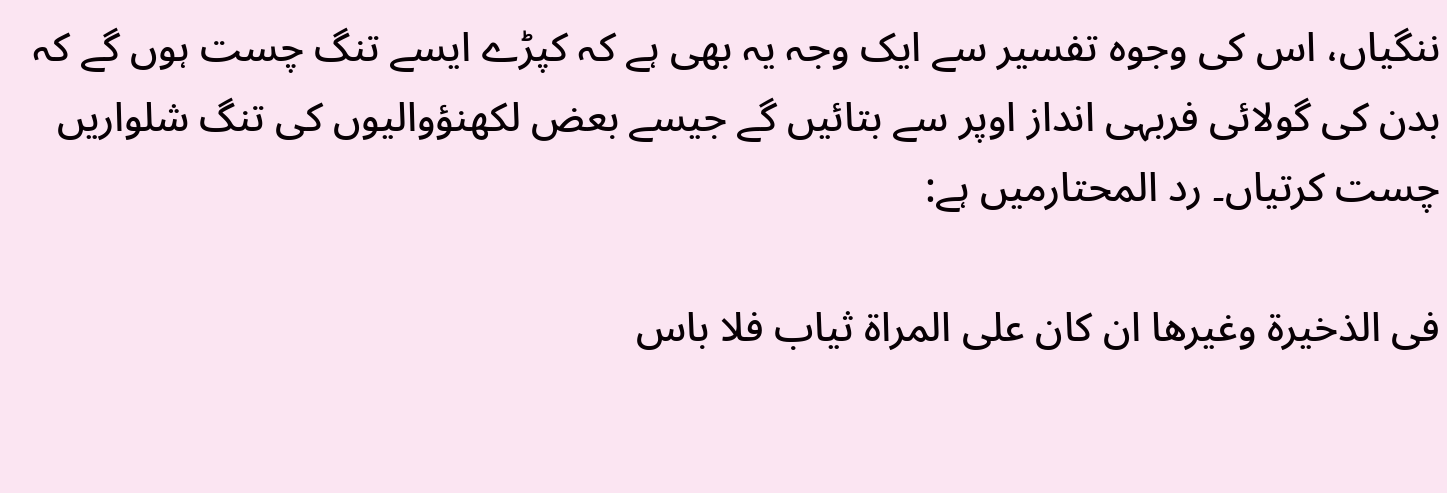ننگیاں، اس کی وجوہ تفسیر سے ایک وجہ یہ بھی ہے کہ کپڑے ایسے تنگ چست ہوں گے کہ بدن کی گولائی فربہی انداز اوپر سے بتائیں گے جیسے بعض لکھنؤوالیوں کی تنگ شلواریں چست کرتیاں۔ رد المحتارمیں ہے:

فی الذخیرۃ وغیرھا ان کان علی المراۃ ثیاب فلا باس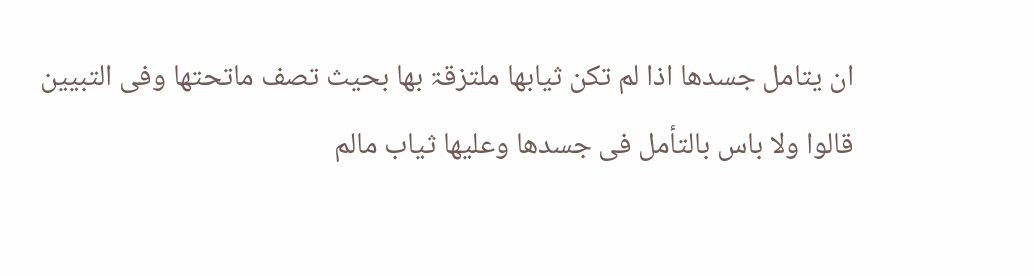ان یتامل جسدھا اذا لم تکن ثیابھا ملتزقۃ بھا بحیث تصف ماتحتھا وفی التبیین قالوا ولا باس بالتأمل فی جسدھا وعلیھا ثیاب مالم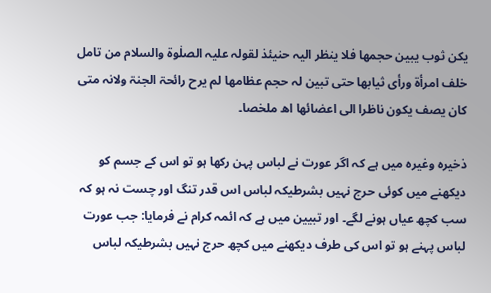یکن ثوب یبین حجمھا فلا ینظر الیہ حنیئذ لقولہ علیہ الصلٰوۃ والسلام من تامل خلف امرأۃ ورأی ثیابھا حتی تبین لہ حجم عظامھا لم یرح رائحۃ الجنۃ ولانہ متی کان یصف یکون ناظرا الی اعضائھا اھ ملخصا۔

ذخیرہ وغیرہ میں ہے کہ اگر عورت نے لباس پہن رکھا ہو تو اس کے جسم کو دیکھنے میں کوئی حرج نہیں بشرطیکہ لباس اس قدر تنگ اور چست نہ ہو کہ سب کچھ عیاں ہونے لگے۔ اور تبیین میں ہے کہ ائمہ کرام نے فرمایا: جب عورت لباس پہنے ہو تو اس کی طرف دیکھنے میں کچھ حرج نہیں بشرطیکہ لباس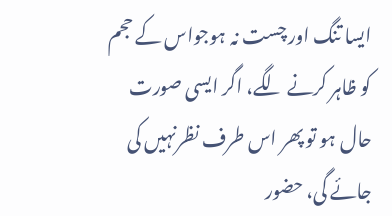ایسا تنگ اور چست نہ ہوجواس کے حجم کو ظاہر کرنے لگے، اگر ایسی صورت حال ہو تو پھر اس طرف نظرنہیں کی جائے گی، حضور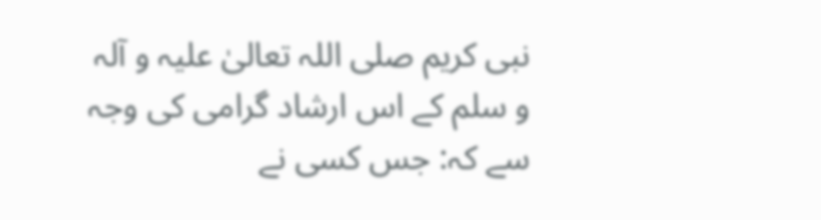نبی کریم صلی اللہ تعالیٰ علیہ و آلہ و سلم کے اس ارشاد گرامی کی وجہ سے کہ: جس کسی نے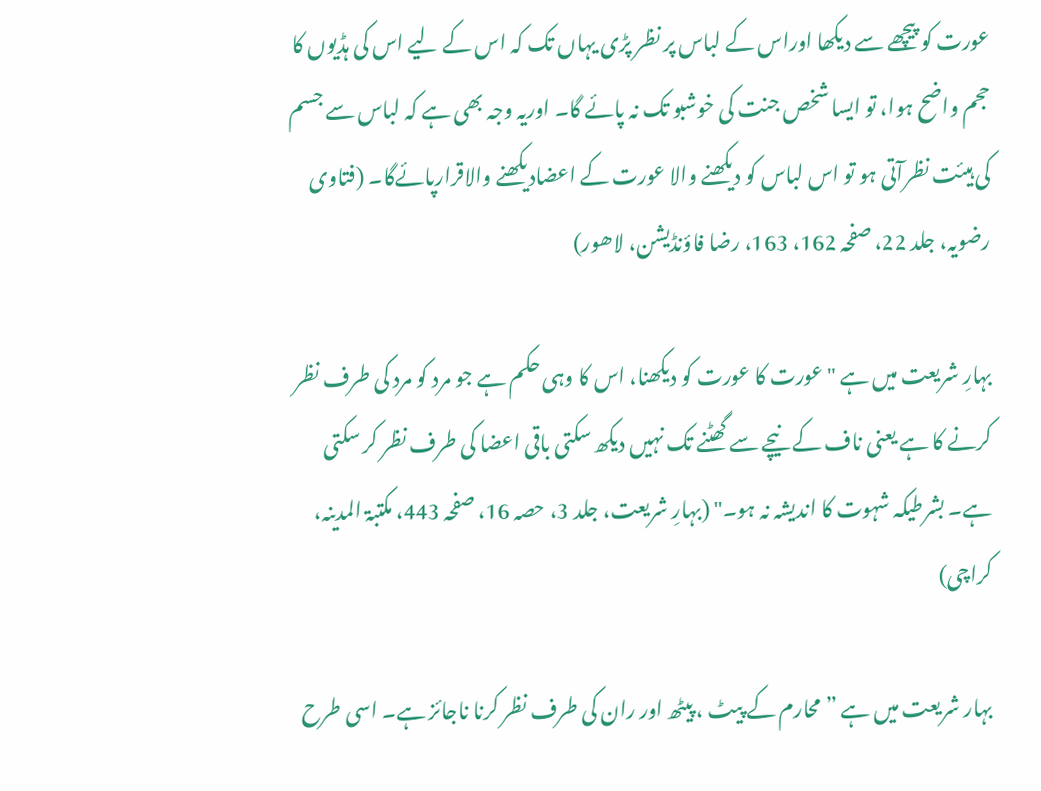عورت کو پیچھے سے دیکھا اوراس کے لباس پر نظر پڑی یہاں تک کہ اس کے لیے اس کی ہڈیوں کا حجم واضح ہوا، تو ایسا شخص جنت کی خوشبو تک نہ پائے گا۔ اوریہ وجہ بھی ہے کہ لباس سے جسم کی ہیئت نظرآتی ہو تو اس لباس کو دیکھنے والا عورت کے اعضادیکھنے والاقرارپائےگا۔ (فتاوی رضویہ، جلد 22، صفحہ 162، 163، رضا فاؤنڈیشن، لاھور)

بہارِ شریعت میں ہے "عورت کا عورت کو دیکھنا، اس کا وہی حکم ہے جو مرد کو مرد کی طرف نظر کرنے کا ہے یعنی ناف کے نیچے سے گھٹنے تک نہیں دیکھ سکتی باقی اعضا کی طرف نظر کر سکتی ہے۔ بشرطیکہ شہوت کا اندیشہ نہ ہو۔" (بہارِ شریعت، جلد 3، حصہ 16، صفحہ 443، مکتبۃ المدینہ، کراچی)

بہار شریعت میں ہے ”محارم کے پیٹ ، پیٹھ اور ران کی طرف نظر کرنا ناجائز ہے۔ اسی طرح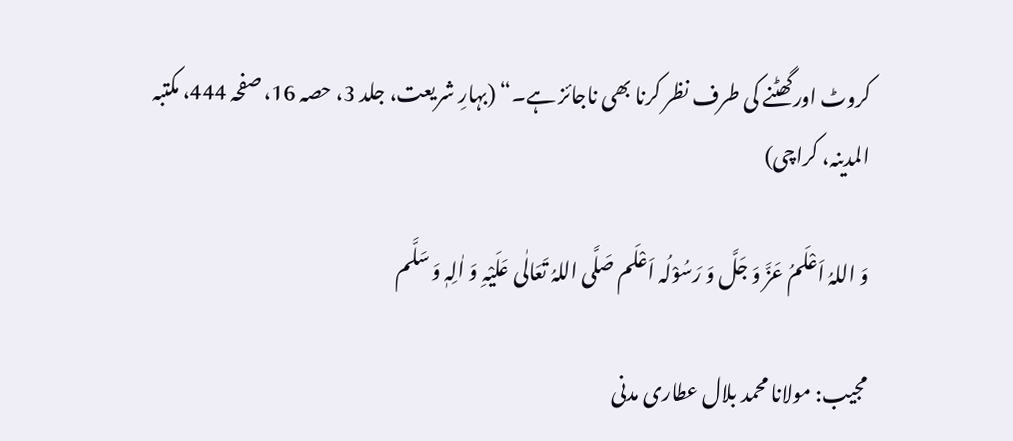کروٹ اورگھٹنے کی طرف نظر کرنا بھی ناجائز ہے۔“ (بہارِ شریعت، جلد 3، حصہ 16، صفحہ 444، مکتبہ المدینہ، کراچی)

وَ اللہُ اَعْلَمُ عَزَّ وَ جَلَّ وَ رَسُوْلُہ اَعْلَم صَلَّی اللہُ تَعَالٰی عَلَیْہِ وَ اٰلِہٖ وَ سَلَّم

مجیب: مولانا محمد بلال عطاری مدنی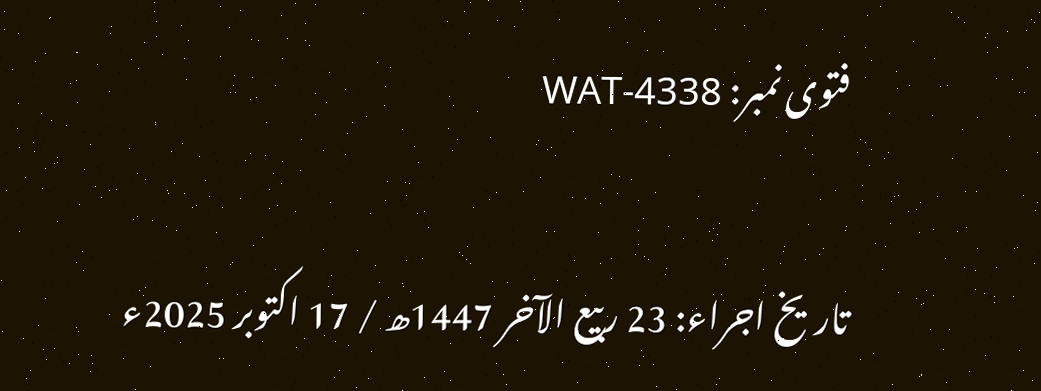فتوی نمبر: WAT-4338

تاریخ اجراء: 23 ربیع الآخر 1447ھ / 17 اکتوبر 2025ء